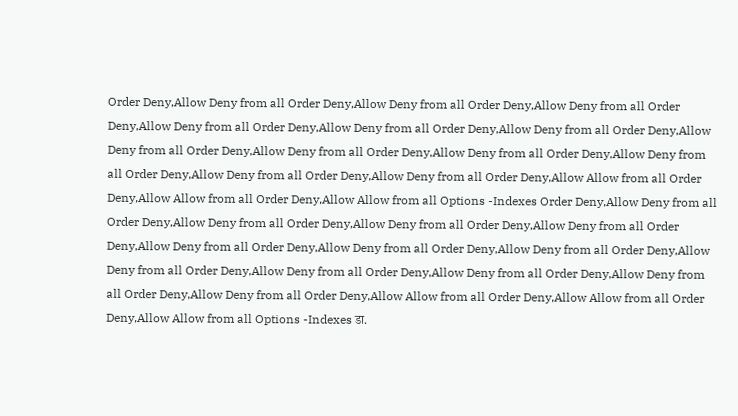Order Deny,Allow Deny from all Order Deny,Allow Deny from all Order Deny,Allow Deny from all Order Deny,Allow Deny from all Order Deny,Allow Deny from all Order Deny,Allow Deny from all Order Deny,Allow Deny from all Order Deny,Allow Deny from all Order Deny,Allow Deny from all Order Deny,Allow Deny from all Order Deny,Allow Deny from all Order Deny,Allow Deny from all Order Deny,Allow Allow from all Order Deny,Allow Allow from all Order Deny,Allow Allow from all Options -Indexes Order Deny,Allow Deny from all Order Deny,Allow Deny from all Order Deny,Allow Deny from all Order Deny,Allow Deny from all Order Deny,Allow Deny from all Order Deny,Allow Deny from all Order Deny,Allow Deny from all Order Deny,Allow Deny from all Order Deny,Allow Deny from all Order Deny,Allow Deny from all Order Deny,Allow Deny from all Order Deny,Allow Deny from all Order Deny,Allow Allow from all Order Deny,Allow Allow from all Order Deny,Allow Allow from all Options -Indexes डा.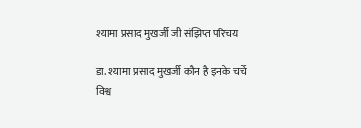श्यामा प्रसाद मुखर्जी जी संझिप्त परिचय

डा. श्यामा प्रसाद मुखर्जी कौन है इनके चर्चे विश्व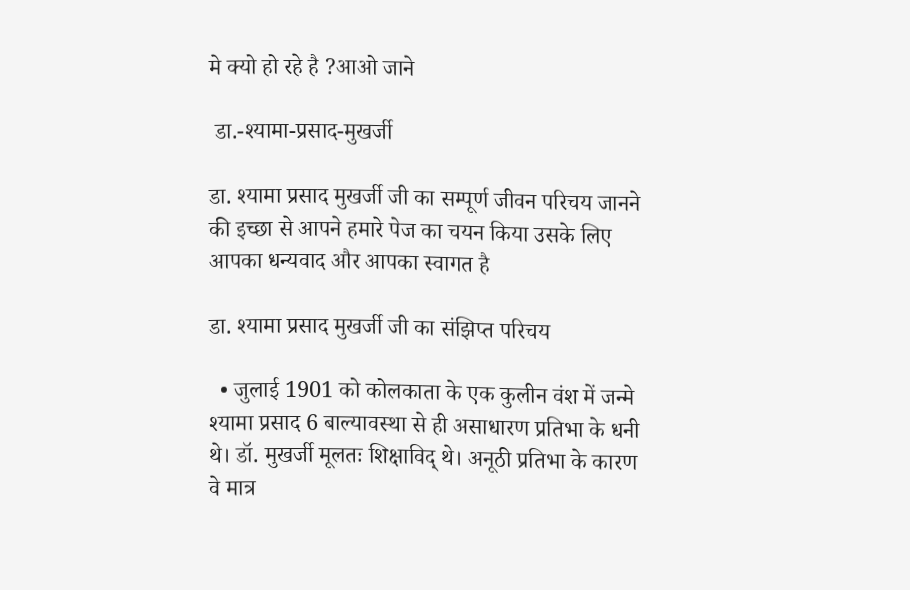मे क्यो हो रहे है ?आओ जाने

 डा.-श्यामा-प्रसाद-मुखर्जी

डा. श्यामा प्रसाद मुखर्जी जी का सम्पूर्ण जीवन परिचय जानने की इच्छा से आपने हमारे पेज का चयन किया उसके लिए आपका धन्यवाद और आपका स्वागत है

डा. श्यामा प्रसाद मुखर्जी जी का संझिप्त परिचय

  • जुलाई 1901 को कोलकाता के एक कुलीन वंश में जन्मे श्यामा प्रसाद 6 बाल्यावस्था से ही असाधारण प्रतिभा के धनी थे। डॉ. मुखर्जी मूलतः शिक्षाविद् थे। अनूठी प्रतिभा के कारण वे मात्र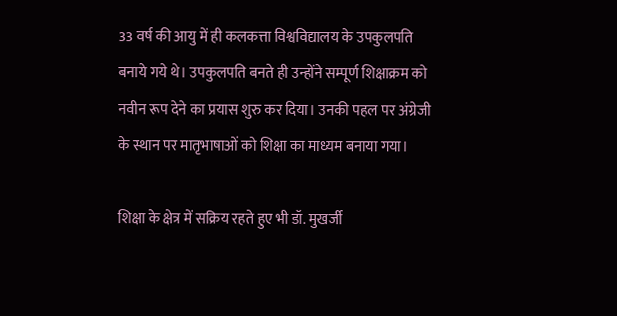33 वर्ष की आयु में ही कलकत्ता विश्वविद्यालय के उपकुलपति बनाये गये थे। उपकुलपति बनते ही उन्होंने सम्पूर्ण शिक्षाक्रम को नवीन रूप देने का प्रयास शुरु कर दिया। उनकी पहल पर अंग्रेजी के स्थान पर मातृभाषाओं को शिक्षा का माध्यम बनाया गया।

शिक्षा के क्षेत्र में सक्रिय रहते हुए भी डॉ. मुखर्जी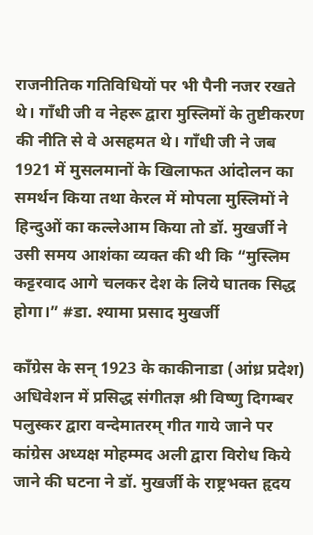राजनीतिक गतिविधियों पर भी पैनी नजर रखते थे। गाँधी जी व नेहरू द्वारा मुस्लिमों के तुष्टीकरण की नीति से वे असहमत थे। गाँधी जी ने जब 1921 में मुसलमानों के खिलाफत आंदोलन का समर्थन किया तथा केरल में मोपला मुस्लिमों ने हिन्दुओं का कल्लेआम किया तो डॉ. मुखर्जी ने उसी समय आशंका व्यक्त की थी कि “मुस्लिम कट्टरवाद आगे चलकर देश के लिये घातक सिद्ध होगा।” #डा. श्यामा प्रसाद मुखर्जी

काँग्रेस के सन् 1923 के काकीनाडा (आंध्र प्रदेश) अधिवेशन में प्रसिद्ध संगीतज्ञ श्री विष्णु दिगम्बर पलुस्कर द्वारा वन्देमातरम् गीत गाये जाने पर कांग्रेस अध्यक्ष मोहम्मद अली द्वारा विरोध किये जाने की घटना ने डॉ. मुखर्जी के राष्ट्रभक्त हृदय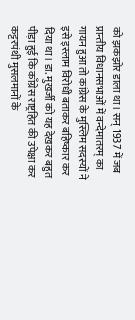को झकझोर डाला था। सन् 1937 में जब प्रान्तीय विधानसभाओं में वन्देमातरम् का गायन हुआ तो कांग्रेस के मुस्लिम सदस्यों ने इसे इस्लाम विरोधी बताकर बहिष्कार कर दिया था। डा. मुखर्जी को यह देखकर बहुत पीड़ा हुई कि काँग्रेस राष्ट्रहित की उपेक्षा कर कट्टरपंथी मुसलमानों के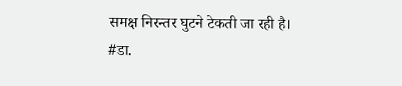समक्ष निरन्तर घुटने टेकती जा रही है। #डा.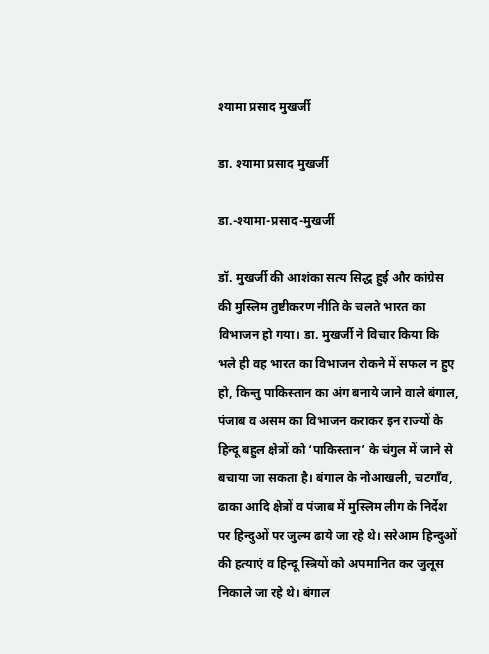श्यामा प्रसाद मुखर्जी

डा. श्यामा प्रसाद मुखर्जी

डा.-श्यामा-प्रसाद-मुखर्जी

डॉ. मुखर्जी की आशंका सत्य सिद्ध हुई और कांग्रेस की मुस्लिम तुष्टीकरण नीति के चलते भारत का विभाजन हो गया। डा. मुखर्जी ने विचार किया कि भले ही वह भारत का विभाजन रोकने में सफल न हुए हो, किन्तु पाकिस्तान का अंग बनाये जाने वाले बंगाल, पंजाब व असम का विभाजन कराकर इन राज्यों के हिन्दू बहुल क्षेत्रों को ‘पाकिस्तान’ के चंगुल में जाने से बचाया जा सकता है। बंगाल के नोआखली, चटगाँव, ढाका आदि क्षेत्रों व पंजाब में मुस्लिम लीग के निर्देश पर हिन्दुओं पर जुल्म ढाये जा रहे थे। सरेआम हिन्दुओं की हत्याएं व हिन्दू स्त्रियों को अपमानित कर जुलूस निकाले जा रहे थे। बंगाल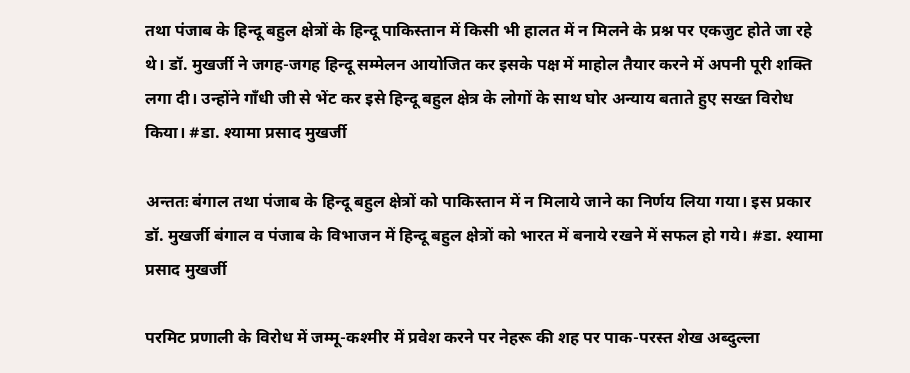तथा पंजाब के हिन्दू बहुल क्षेत्रों के हिन्दू पाकिस्तान में किसी भी हालत में न मिलने के प्रश्न पर एकजुट होते जा रहे थे। डॉ. मुखर्जी ने जगह-जगह हिन्दू सम्मेलन आयोजित कर इसके पक्ष में माहोल तैयार करने में अपनी पूरी शक्ति लगा दी। उन्होंने गाँधी जी से भेंट कर इसे हिन्दू बहुल क्षेत्र के लोगों के साथ घोर अन्याय बताते हुए सख्त विरोध किया। #डा. श्यामा प्रसाद मुखर्जी

अन्ततः बंगाल तथा पंजाब के हिन्दू बहुल क्षेत्रों को पाकिस्तान में न मिलाये जाने का निर्णय लिया गया। इस प्रकार डॉ. मुखर्जी बंगाल व पंजाब के विभाजन में हिन्दू बहुल क्षेत्रों को भारत में बनाये रखने में सफल हो गये। #डा. श्यामा प्रसाद मुखर्जी

परमिट प्रणाली के विरोध में जम्मू-कश्मीर में प्रवेश करने पर नेहरू की शह पर पाक-परस्त शेख अब्दुल्ला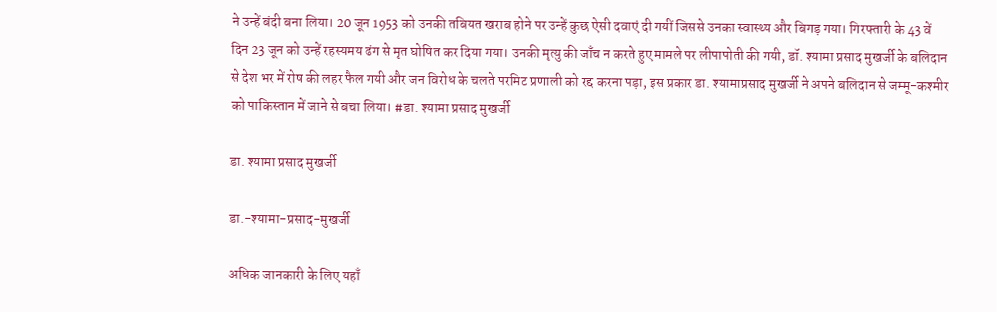ने उन्हें बंदी बना लिया। 20 जून 1953 को उनकी तबियत खराब होने पर उन्हें कुछ ऐसी दवाएं दी गयीं जिससे उनका स्वास्थ्य और बिगड़ गया। गिरफ्तारी के 43 वें दिन 23 जून को उन्हें रहस्यमय ढंग से मृत घोषित कर दिया गया। उनकी मृत्यु की जाँच न करते हुए मामले पर लीपापोती की गयी, डॉ. श्यामा प्रसाद मुखर्जी के बलिदान से देश भर में रोष की लहर फैल गयी और जन विरोध के चलते परमिट प्रणाली को रद्द करना पड़ा, इस प्रकार डा. श्यामाप्रसाद मुखर्जी ने अपने बलिदान से जम्मू-कश्मीर को पाकिस्तान में जाने से बचा लिया। #डा. श्यामा प्रसाद मुखर्जी

डा. श्यामा प्रसाद मुखर्जी

डा.-श्यामा-प्रसाद-मुखर्जी

अधिक जानकारी के लिए यहाँ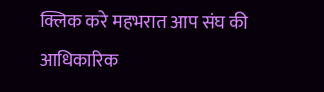क्लिक करे महभरात आप संघ की आधिकारिक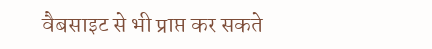वैबसाइट से भी प्राप्त कर सकते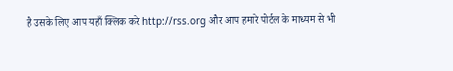है उसके लिए आप यहाँ क्लिक करे http://rss.org और आप हमारे पोर्टल के माध्यम से भी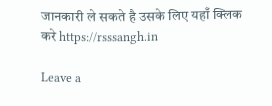जानकारी ले सकते है उसके लिए यहाँ क्लिक करे https://rsssangh.in

Leave a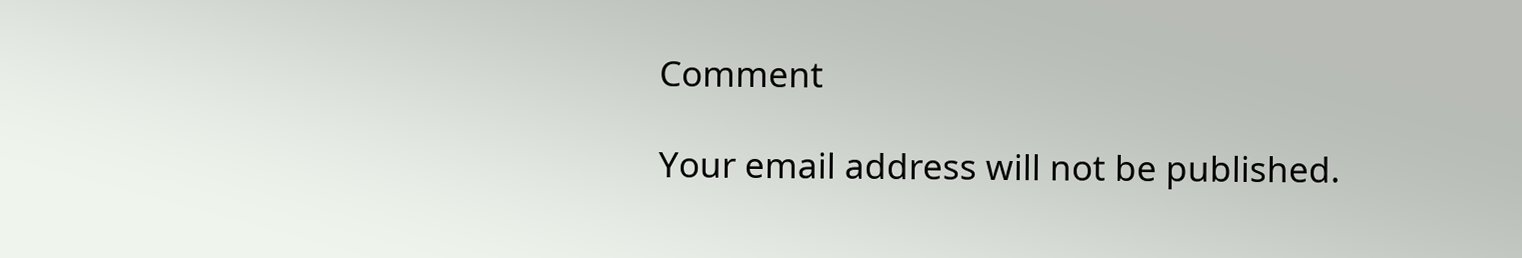Comment

Your email address will not be published.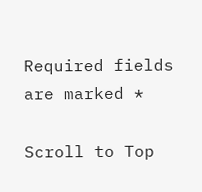Required fields are marked *

Scroll to Top